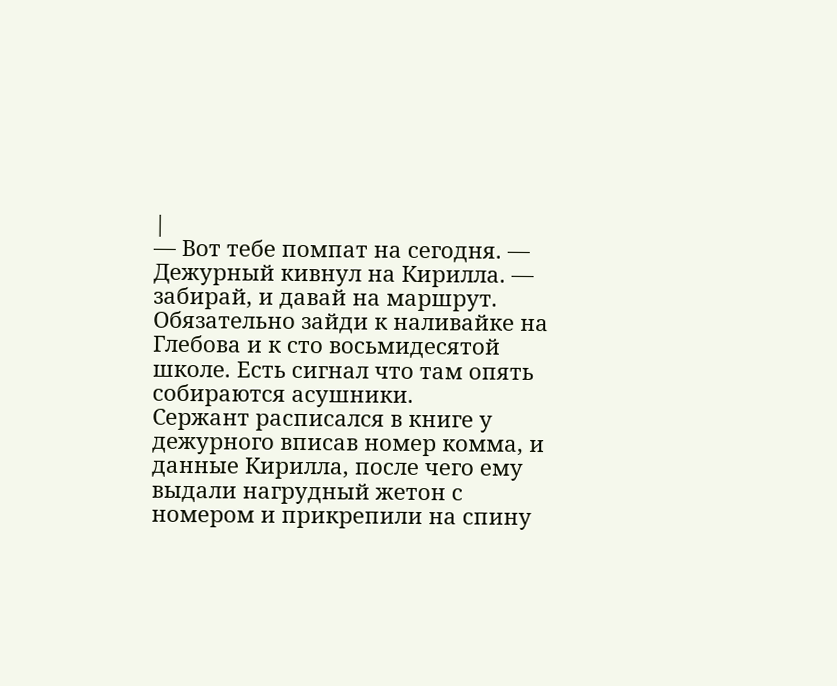|
— Вот тебе помпат на сегодня. — Дежурный кивнул на Кирилла. — забирай, и давай на маршрут. Обязательно зайди к наливайке на Глебова и к сто восьмидесятой школе. Есть сигнал что там опять собираются асушники.
Сержант расписался в книге у дежурного вписав номер комма, и данные Кирилла, после чего ему выдали нагрудный жетон с номером и прикрепили на спину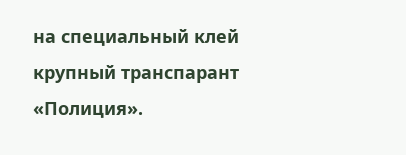на специальный клей крупный транспарант «Полиция».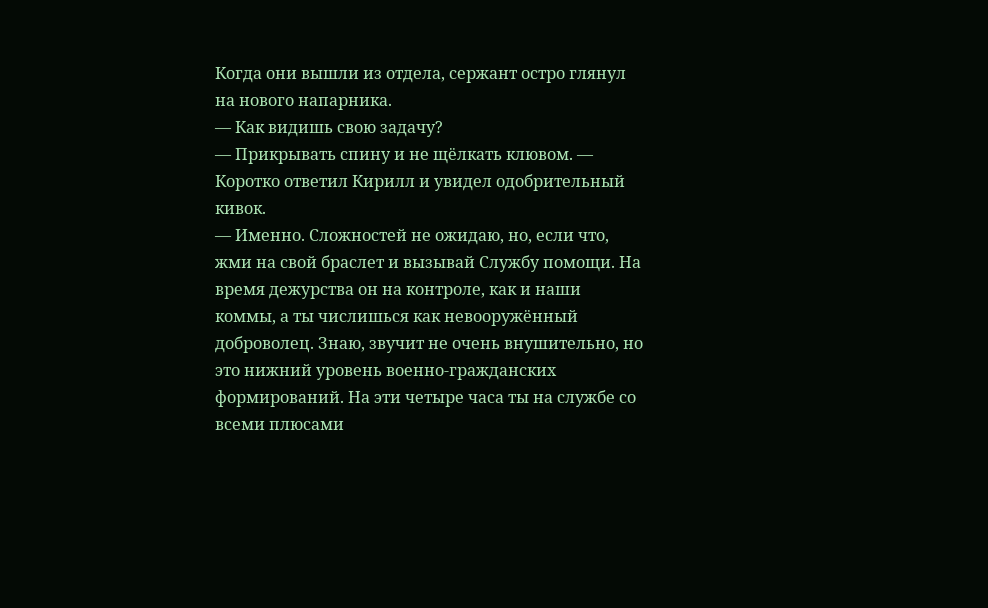Когда они вышли из отдела, сержант остро глянул на нового напарника.
— Как видишь свою задачу?
— Прикрывать спину и не щёлкать клювом. — Коротко ответил Кирилл и увидел одобрительный кивок.
— Именно. Сложностей не ожидаю, но, если что, жми на свой браслет и вызывай Службу помощи. На время дежурства он на контроле, как и наши коммы, а ты числишься как невооружённый доброволец. Знаю, звучит не очень внушительно, но это нижний уровень военно-гражданских формирований. На эти четыре часа ты на службе со всеми плюсами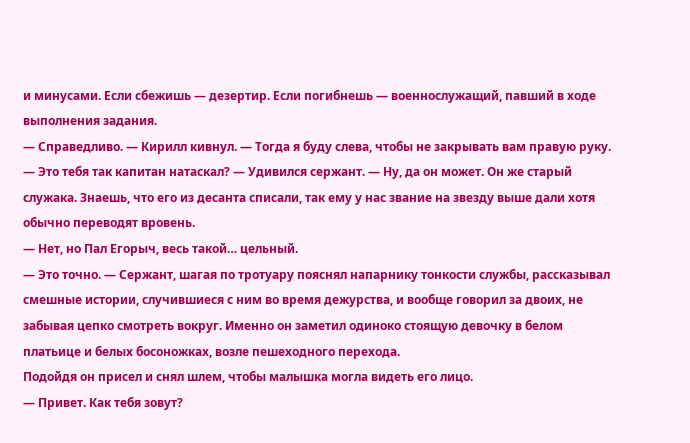и минусами. Если сбежишь — дезертир. Если погибнешь — военнослужащий, павший в ходе выполнения задания.
— Справедливо. — Кирилл кивнул. — Тогда я буду слева, чтобы не закрывать вам правую руку.
— Это тебя так капитан натаскал? — Удивился сержант. — Ну, да он может. Он же старый служака. Знаешь, что его из десанта списали, так ему у нас звание на звезду выше дали хотя обычно переводят вровень.
— Нет, но Пал Егорыч, весь такой… цельный.
— Это точно. — Сержант, шагая по тротуару пояснял напарнику тонкости службы, рассказывал смешные истории, случившиеся с ним во время дежурства, и вообще говорил за двоих, не забывая цепко смотреть вокруг. Именно он заметил одиноко стоящую девочку в белом платьице и белых босоножках, возле пешеходного перехода.
Подойдя он присел и снял шлем, чтобы малышка могла видеть его лицо.
— Привет. Как тебя зовут?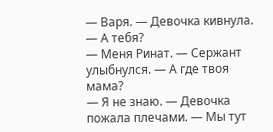— Варя. — Девочка кивнула. — А тебя?
— Меня Ринат. — Сержант улыбнулся. — А где твоя мама?
— Я не знаю. — Девочка пожала плечами. — Мы тут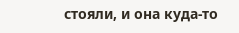стояли, и она куда-то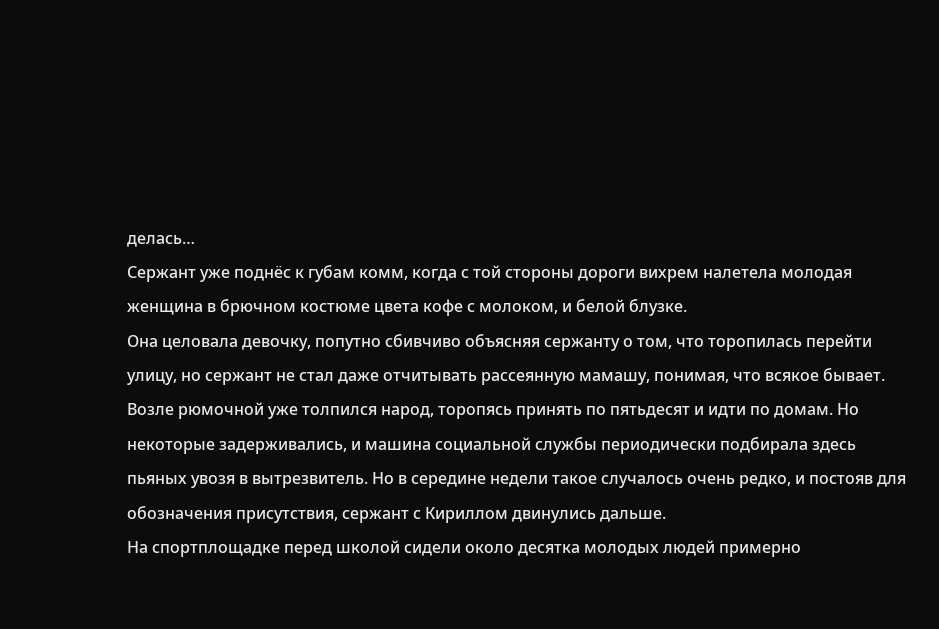делась…
Сержант уже поднёс к губам комм, когда с той стороны дороги вихрем налетела молодая женщина в брючном костюме цвета кофе с молоком, и белой блузке.
Она целовала девочку, попутно сбивчиво объясняя сержанту о том, что торопилась перейти улицу, но сержант не стал даже отчитывать рассеянную мамашу, понимая, что всякое бывает.
Возле рюмочной уже толпился народ, торопясь принять по пятьдесят и идти по домам. Но некоторые задерживались, и машина социальной службы периодически подбирала здесь пьяных увозя в вытрезвитель. Но в середине недели такое случалось очень редко, и постояв для обозначения присутствия, сержант с Кириллом двинулись дальше.
На спортплощадке перед школой сидели около десятка молодых людей примерно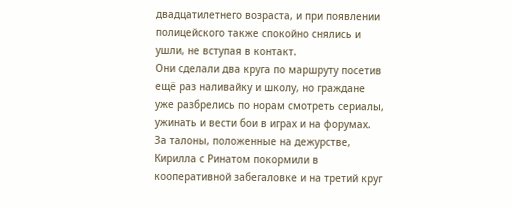двадцатилетнего возраста, и при появлении полицейского также спокойно снялись и ушли, не вступая в контакт.
Они сделали два круга по маршруту посетив ещё раз наливайку и школу, но граждане уже разбрелись по норам смотреть сериалы, ужинать и вести бои в играх и на форумах.
За талоны, положенные на дежурстве, Кирилла с Ринатом покормили в кооперативной забегаловке и на третий круг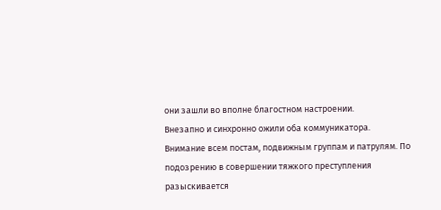они зашли во вполне благостном настроении.
Внезапно и синхронно ожили оба коммуникатора.
Внимание всем постам, подвижным группам и патрулям. По подозрению в совершении тяжкого преступления разыскивается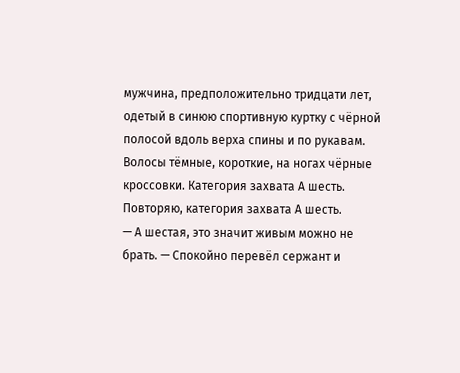мужчина, предположительно тридцати лет, одетый в синюю спортивную куртку с чёрной полосой вдоль верха спины и по рукавам. Волосы тёмные, короткие, на ногах чёрные кроссовки. Категория захвата А шесть. Повторяю, категория захвата А шесть.
— А шестая, это значит живым можно не брать. — Спокойно перевёл сержант и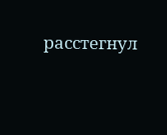расстегнул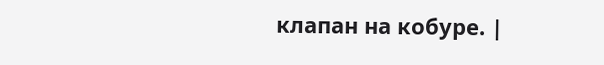клапан на кобуре. |